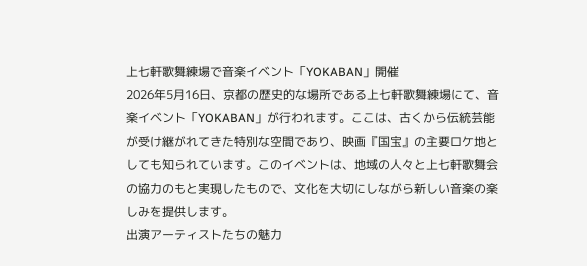上七軒歌舞練場で音楽イベント「YOKABAN」開催
2026年5月16日、京都の歴史的な場所である上七軒歌舞練場にて、音楽イベント「YOKABAN」が行われます。ここは、古くから伝統芸能が受け継がれてきた特別な空間であり、映画『国宝』の主要ロケ地としても知られています。このイベントは、地域の人々と上七軒歌舞会の協力のもと実現したもので、文化を大切にしながら新しい音楽の楽しみを提供します。
出演アーティストたちの魅力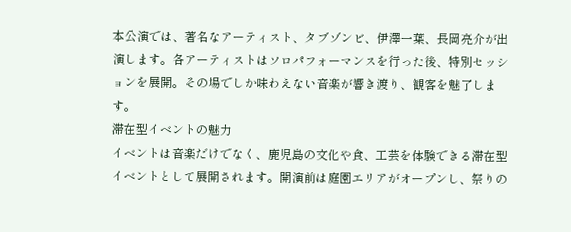本公演では、著名なアーティスト、タブゾンビ、伊澤一葉、長岡亮介が出演します。各アーティストはソロパフォーマンスを行った後、特別セッションを展開。その場でしか味わえない音楽が響き渡り、観客を魅了します。
滞在型イベントの魅力
イベントは音楽だけでなく、鹿児島の文化や食、工芸を体験できる滞在型イベントとして展開されます。開演前は庭園エリアがオープンし、祭りの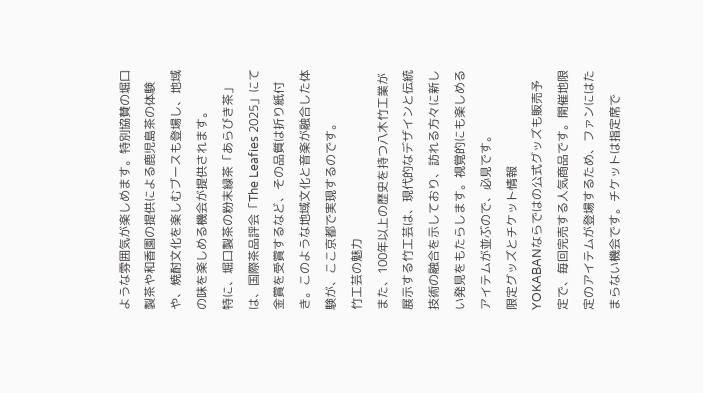ような雰囲気が楽しめます。特別協賛の堀口製茶や和香園の提供による鹿児島茶の体験や、焼酎文化を楽しむブースも登場し、地域の味を楽しめる機会が提供されます。
特に、堀口製茶の粉末緑茶「あらびき茶」は、国際茶品評会「The Leafies 2025」にて金賞を受賞するなど、その品質は折り紙付き。このような地域文化と音楽が融合した体験が、ここ京都で実現するのです。
竹工芸の魅力
また、100年以上の歴史を持つ八木竹工業が展示する竹工芸は、現代的なデザインと伝統技術の融合を示しており、訪れる方々に新しい発見をもたらします。視覚的にも楽しめるアイテムが並ぶので、必見です。
限定グッズとチケット情報
YOKABANならではの公式グッズも販売予定で、毎回完売する人気商品です。開催地限定のアイテムが登場するため、ファンにはたまらない機会です。チケットは指定席で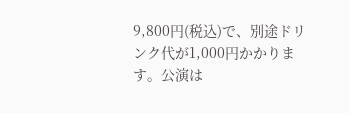9,800円(税込)で、別途ドリンク代が1,000円かかります。公演は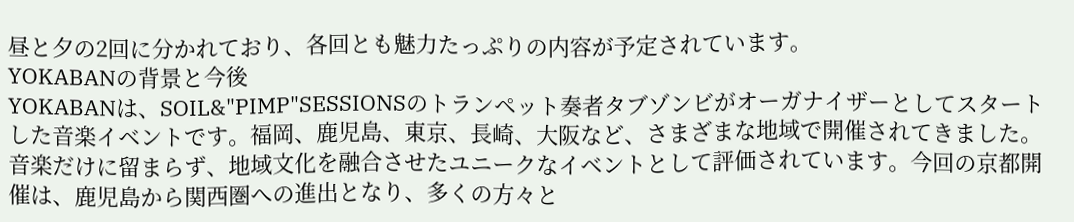昼と夕の2回に分かれており、各回とも魅力たっぷりの内容が予定されています。
YOKABANの背景と今後
YOKABANは、SOIL&"PIMP"SESSIONSのトランペット奏者タブゾンビがオーガナイザーとしてスタートした音楽イベントです。福岡、鹿児島、東京、長崎、大阪など、さまざまな地域で開催されてきました。音楽だけに留まらず、地域文化を融合させたユニークなイベントとして評価されています。今回の京都開催は、鹿児島から関西圏への進出となり、多くの方々と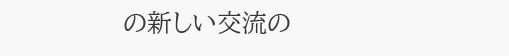の新しい交流の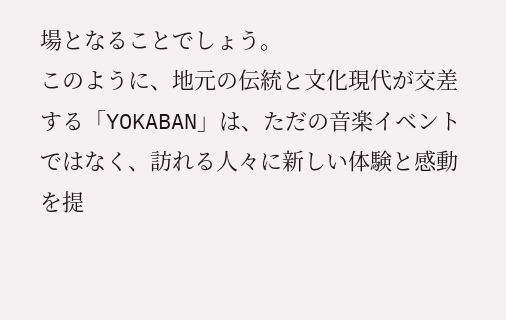場となることでしょう。
このように、地元の伝統と文化現代が交差する「YOKABAN」は、ただの音楽イベントではなく、訪れる人々に新しい体験と感動を提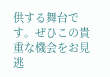供する舞台です。ぜひこの貴重な機会をお見逃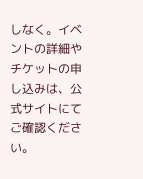しなく。イベントの詳細やチケットの申し込みは、公式サイトにてご確認ください。